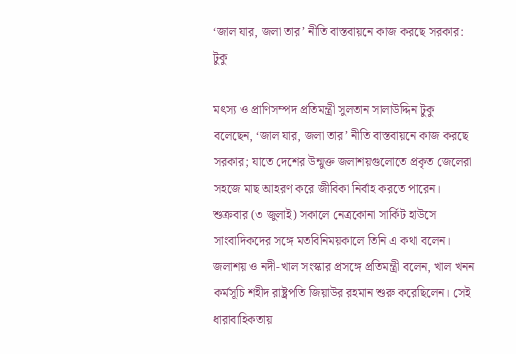‘জাল যার, জলা তার’ নীতি বাস্তবায়নে কাজ করছে সরকার: টুকু

মৎস্য ও প্রাণিসম্পদ প্রতিমন্ত্রী সুলতান সালাউদ্দিন টুকু বলেছেন, ‘জাল যার, জলা তার’ নীতি বাস্তবায়নে কাজ করছে সরকার; যাতে দেশের উন্মুক্ত জলাশয়গুলোতে প্রকৃত জেলেরা সহজে মাছ আহরণ করে জীবিকা নির্বাহ করতে পারেন। শুক্রবার (৩ জুলাই) সকালে নেত্রকোনা সার্কিট হাউসে সাংবাদিকদের সঙ্গে মতবিনিময়কালে তিনি এ কথা বলেন। জলাশয় ও নদী-খাল সংস্কার প্রসঙ্গে প্রতিমন্ত্রী বলেন, খাল খনন কর্মসূচি শহীদ রাষ্ট্রপতি জিয়াউর রহমান শুরু করেছিলেন। সেই ধারাবাহিকতায়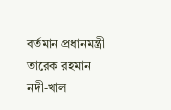বর্তমান প্রধানমন্ত্রী তারেক রহমান নদী-খাল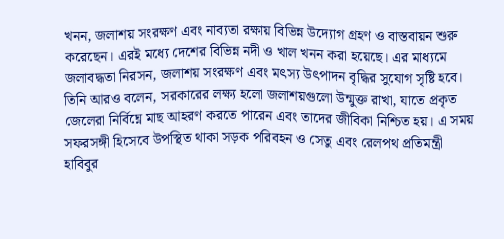খনন, জলাশয় সংরক্ষণ এবং নাব্যতা রক্ষায় বিভিন্ন উদ্যোগ গ্রহণ ও বাস্তবায়ন শুরু করেছেন। এরই মধ্যে দেশের বিভিন্ন নদী ও খাল খনন করা হয়েছে। এর মাধ্যমে জলাবদ্ধতা নিরসন, জলাশয় সংরক্ষণ এবং মৎস্য উৎপাদন বৃদ্ধির সুযোগ সৃষ্টি হবে। তিনি আরও বলেন, সরকারের লক্ষ্য হলো জলাশয়গুলো উন্মুক্ত রাখা, যাতে প্রকৃত জেলেরা নির্বিঘ্নে মাছ আহরণ করতে পারেন এবং তাদের জীবিকা নিশ্চিত হয়। এ সময় সফরসঙ্গী হিসেবে উপস্থিত থাকা সড়ক পরিবহন ও সেতু এবং রেলপথ প্রতিমন্ত্রী হাবিবুর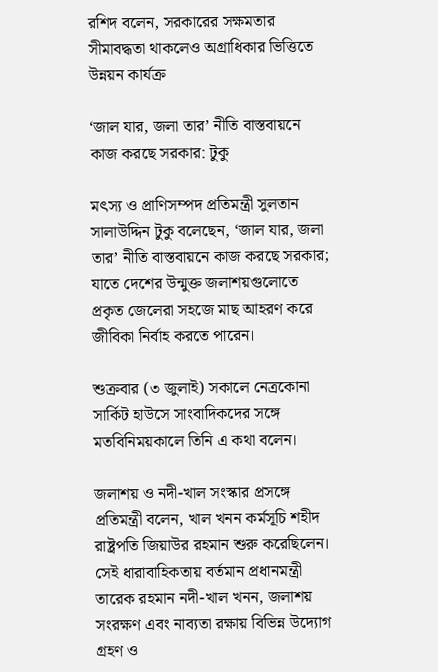রশিদ বলেন, সরকারের সক্ষমতার সীমাবদ্ধতা থাকলেও অগ্রাধিকার ভিত্তিতে উন্নয়ন কার্যক্র

‘জাল যার, জলা তার’ নীতি বাস্তবায়নে কাজ করছে সরকার: টুকু

মৎস্য ও প্রাণিসম্পদ প্রতিমন্ত্রী সুলতান সালাউদ্দিন টুকু বলেছেন, ‘জাল যার, জলা তার’ নীতি বাস্তবায়নে কাজ করছে সরকার; যাতে দেশের উন্মুক্ত জলাশয়গুলোতে প্রকৃত জেলেরা সহজে মাছ আহরণ করে জীবিকা নির্বাহ করতে পারেন।

শুক্রবার (৩ জুলাই) সকালে নেত্রকোনা সার্কিট হাউসে সাংবাদিকদের সঙ্গে মতবিনিময়কালে তিনি এ কথা বলেন।

জলাশয় ও নদী-খাল সংস্কার প্রসঙ্গে প্রতিমন্ত্রী বলেন, খাল খনন কর্মসূচি শহীদ রাষ্ট্রপতি জিয়াউর রহমান শুরু করেছিলেন। সেই ধারাবাহিকতায় বর্তমান প্রধানমন্ত্রী তারেক রহমান নদী-খাল খনন, জলাশয় সংরক্ষণ এবং নাব্যতা রক্ষায় বিভিন্ন উদ্যোগ গ্রহণ ও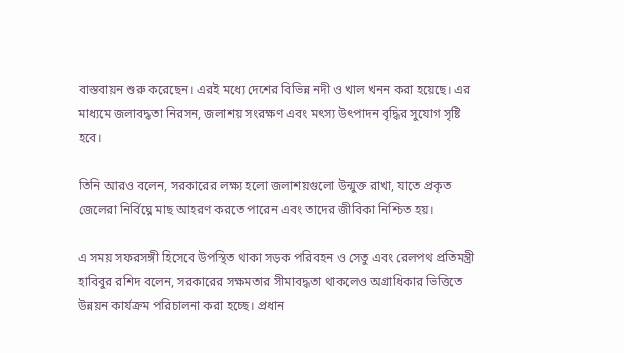বাস্তবায়ন শুরু করেছেন। এরই মধ্যে দেশের বিভিন্ন নদী ও খাল খনন করা হয়েছে। এর মাধ্যমে জলাবদ্ধতা নিরসন, জলাশয় সংরক্ষণ এবং মৎস্য উৎপাদন বৃদ্ধির সুযোগ সৃষ্টি হবে।

তিনি আরও বলেন, সরকারের লক্ষ্য হলো জলাশয়গুলো উন্মুক্ত রাখা, যাতে প্রকৃত জেলেরা নির্বিঘ্নে মাছ আহরণ করতে পারেন এবং তাদের জীবিকা নিশ্চিত হয়।

এ সময় সফরসঙ্গী হিসেবে উপস্থিত থাকা সড়ক পরিবহন ও সেতু এবং রেলপথ প্রতিমন্ত্রী হাবিবুর রশিদ বলেন, সরকারের সক্ষমতার সীমাবদ্ধতা থাকলেও অগ্রাধিকার ভিত্তিতে উন্নয়ন কার্যক্রম পরিচালনা করা হচ্ছে। প্রধান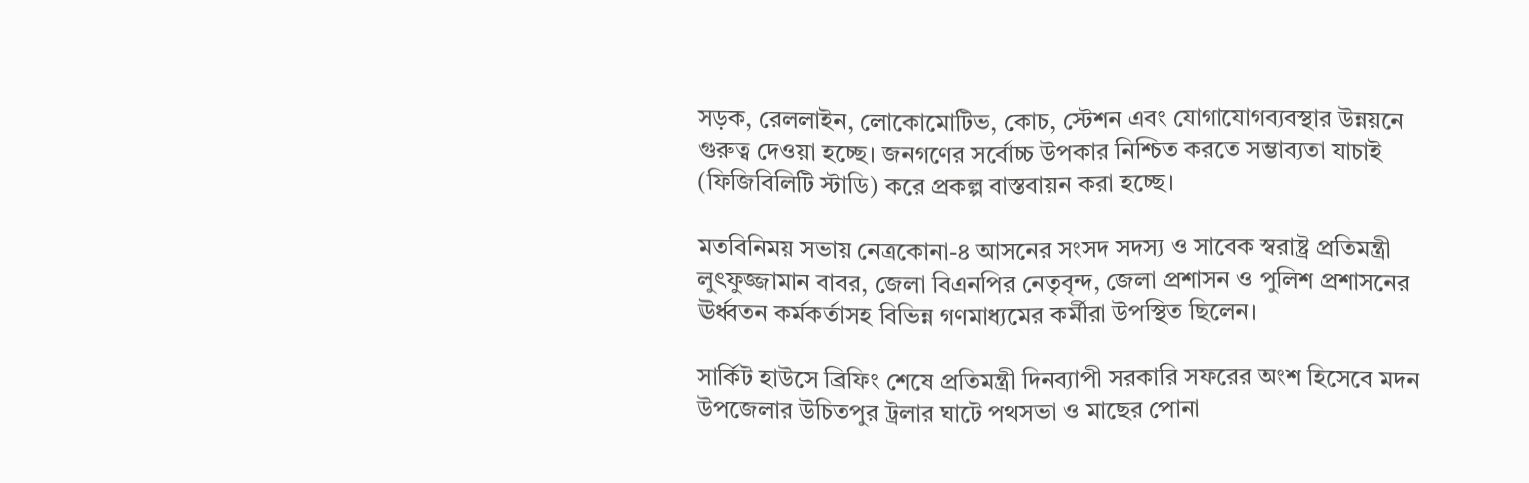সড়ক, রেললাইন, লোকোমোটিভ, কোচ, স্টেশন এবং যোগাযোগব্যবস্থার উন্নয়নে গুরুত্ব দেওয়া হচ্ছে। জনগণের সর্বোচ্চ উপকার নিশ্চিত করতে সম্ভাব্যতা যাচাই (ফিজিবিলিটি স্টাডি) করে প্রকল্প বাস্তবায়ন করা হচ্ছে।

মতবিনিময় সভায় নেত্রকোনা-৪ আসনের সংসদ সদস্য ও সাবেক স্বরাষ্ট্র প্রতিমন্ত্রী লুৎফুজ্জামান বাবর, জেলা বিএনপির নেতৃবৃন্দ, জেলা প্রশাসন ও পুলিশ প্রশাসনের ঊর্ধ্বতন কর্মকর্তাসহ বিভিন্ন গণমাধ্যমের কর্মীরা উপস্থিত ছিলেন।

সার্কিট হাউসে ব্রিফিং শেষে প্রতিমন্ত্রী দিনব্যাপী সরকারি সফরের অংশ হিসেবে মদন উপজেলার উচিতপুর ট্রলার ঘাটে পথসভা ও মাছের পোনা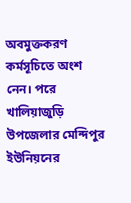অবমুক্তকরণ কর্মসূচিতে অংশ নেন। পরে খালিয়াজুড়ি উপজেলার মেন্দিপুর ইউনিয়নের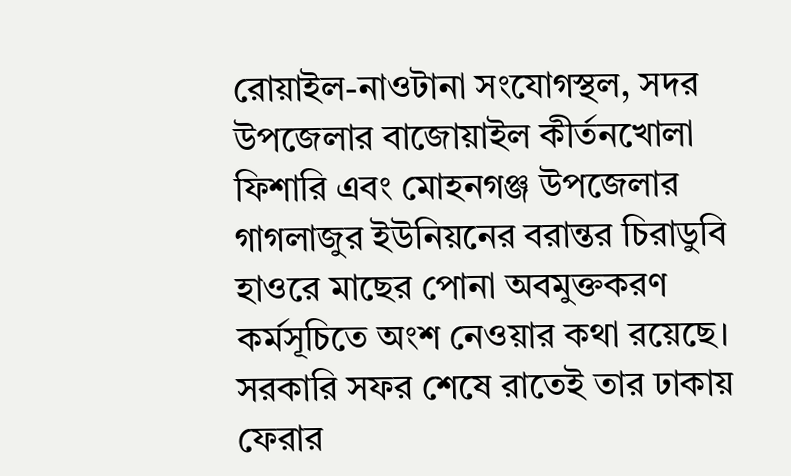রোয়াইল-নাওটানা সংযোগস্থল, সদর উপজেলার বাজোয়াইল কীর্তনখোলা ফিশারি এবং মোহনগঞ্জ উপজেলার গাগলাজুর ইউনিয়নের বরান্তর চিরাডুবি হাওরে মাছের পোনা অবমুক্তকরণ কর্মসূচিতে অংশ নেওয়ার কথা রয়েছে। সরকারি সফর শেষে রাতেই তার ঢাকায় ফেরার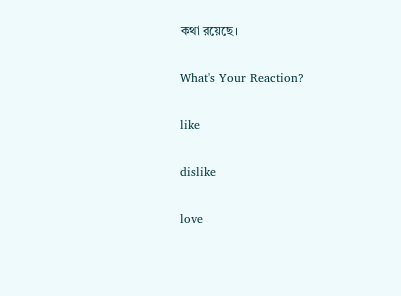কথা রয়েছে।

What's Your Reaction?

like

dislike

love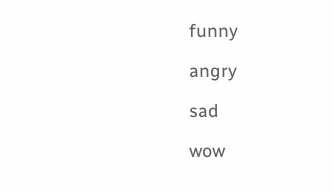funny

angry

sad

wow